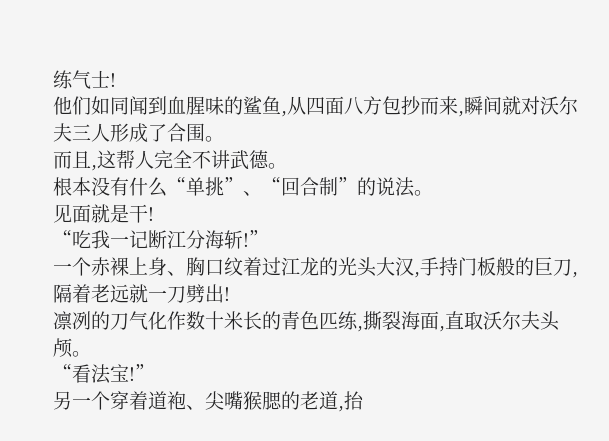练气士!
他们如同闻到血腥味的鲨鱼,从四面八方包抄而来,瞬间就对沃尔夫三人形成了合围。
而且,这帮人完全不讲武德。
根本没有什么“单挑”、“回合制”的说法。
见面就是干!
“吃我一记断江分海斩!”
一个赤裸上身、胸口纹着过江龙的光头大汉,手持门板般的巨刀,隔着老远就一刀劈出!
凛冽的刀气化作数十米长的青色匹练,撕裂海面,直取沃尔夫头颅。
“看法宝!”
另一个穿着道袍、尖嘴猴腮的老道,抬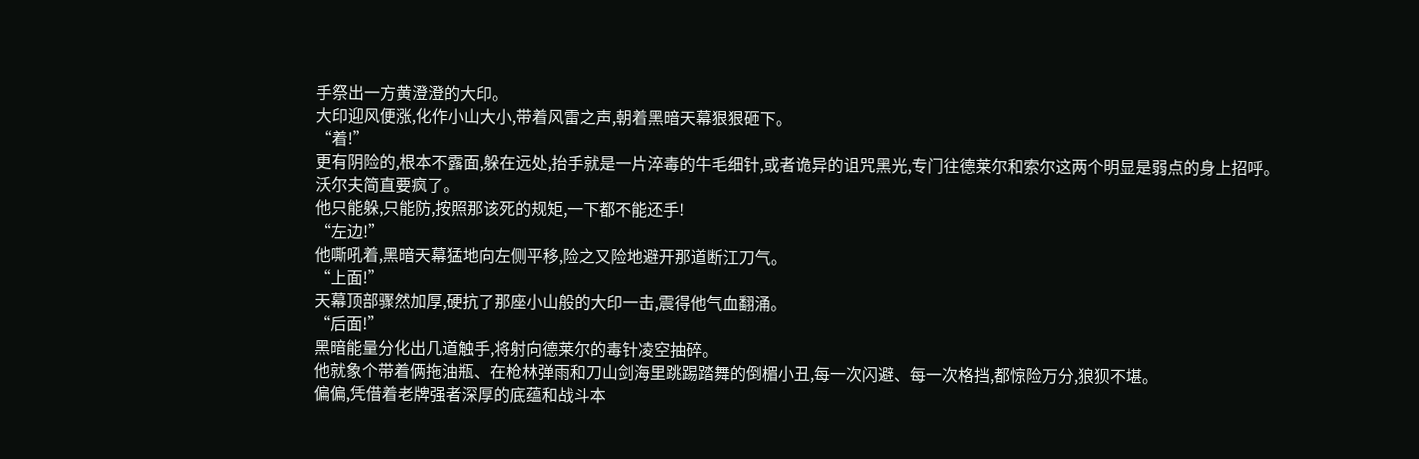手祭出一方黄澄澄的大印。
大印迎风便涨,化作小山大小,带着风雷之声,朝着黑暗天幕狠狠砸下。
“着!”
更有阴险的,根本不露面,躲在远处,抬手就是一片淬毒的牛毛细针,或者诡异的诅咒黑光,专门往德莱尔和索尔这两个明显是弱点的身上招呼。
沃尔夫简直要疯了。
他只能躲,只能防,按照那该死的规矩,一下都不能还手!
“左边!”
他嘶吼着,黑暗天幕猛地向左侧平移,险之又险地避开那道断江刀气。
“上面!”
天幕顶部骤然加厚,硬抗了那座小山般的大印一击,震得他气血翻涌。
“后面!”
黑暗能量分化出几道触手,将射向德莱尔的毒针凌空抽碎。
他就象个带着俩拖油瓶、在枪林弹雨和刀山剑海里跳踢踏舞的倒楣小丑,每一次闪避、每一次格挡,都惊险万分,狼狈不堪。
偏偏,凭借着老牌强者深厚的底蕴和战斗本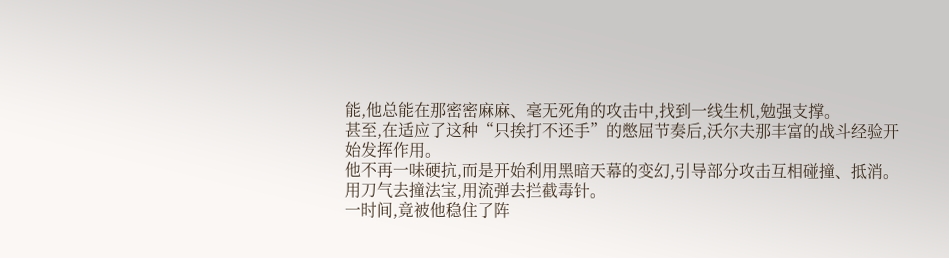能,他总能在那密密麻麻、毫无死角的攻击中,找到一线生机,勉强支撑。
甚至,在适应了这种“只挨打不还手”的憋屈节奏后,沃尔夫那丰富的战斗经验开始发挥作用。
他不再一味硬抗,而是开始利用黑暗天幕的变幻,引导部分攻击互相碰撞、抵消。
用刀气去撞法宝,用流弹去拦截毒针。
一时间,竟被他稳住了阵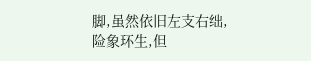脚,虽然依旧左支右绌,险象环生,但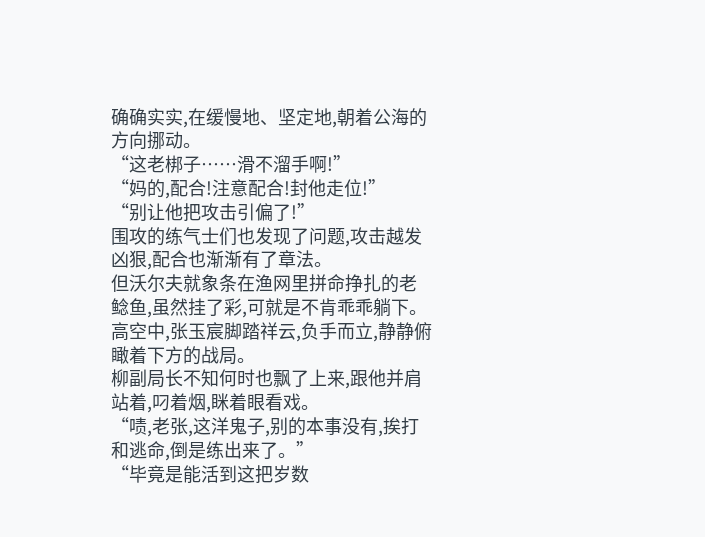确确实实,在缓慢地、坚定地,朝着公海的方向挪动。
“这老梆子……滑不溜手啊!”
“妈的,配合!注意配合!封他走位!”
“别让他把攻击引偏了!”
围攻的练气士们也发现了问题,攻击越发凶狠,配合也渐渐有了章法。
但沃尔夫就象条在渔网里拼命挣扎的老鲶鱼,虽然挂了彩,可就是不肯乖乖躺下。
高空中,张玉宸脚踏祥云,负手而立,静静俯瞰着下方的战局。
柳副局长不知何时也飘了上来,跟他并肩站着,叼着烟,眯着眼看戏。
“啧,老张,这洋鬼子,别的本事没有,挨打和逃命,倒是练出来了。”
“毕竟是能活到这把岁数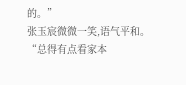的。”
张玉宸微微一笑,语气平和。
“总得有点看家本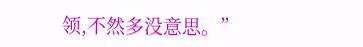领,不然多没意思。”